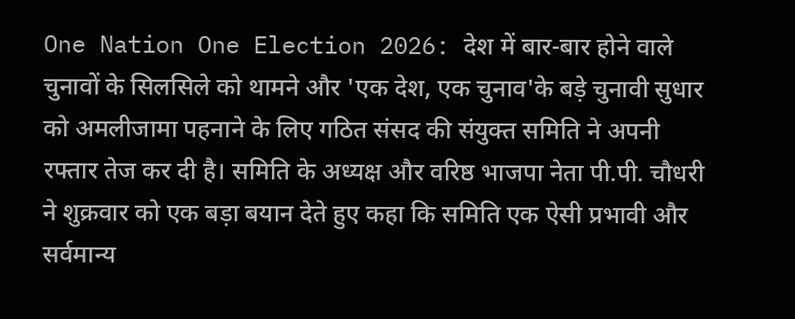One Nation One Election 2026: देश में बार-बार होने वाले चुनावों के सिलसिले को थामने और 'एक देश, एक चुनाव'के बड़े चुनावी सुधार को अमलीजामा पहनाने के लिए गठित संसद की संयुक्त समिति ने अपनी रफ्तार तेज कर दी है। समिति के अध्यक्ष और वरिष्ठ भाजपा नेता पी.पी. चौधरी ने शुक्रवार को एक बड़ा बयान देते हुए कहा कि समिति एक ऐसी प्रभावी और सर्वमान्य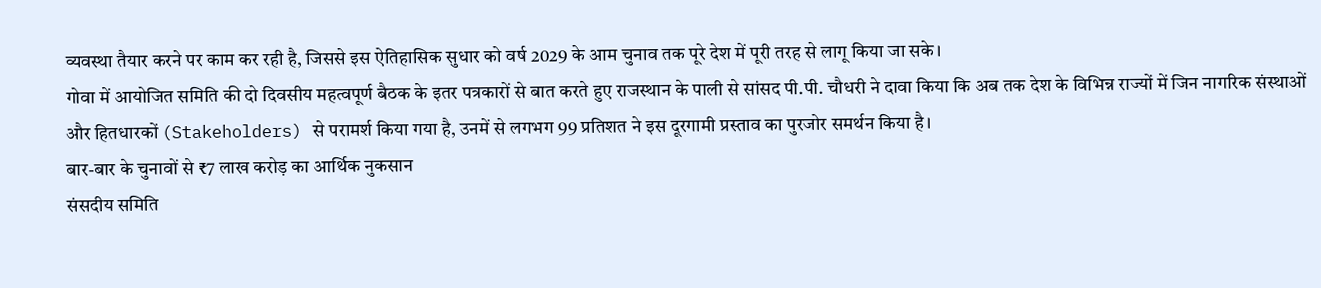व्यवस्था तैयार करने पर काम कर रही है, जिससे इस ऐतिहासिक सुधार को वर्ष 2029 के आम चुनाव तक पूरे देश में पूरी तरह से लागू किया जा सके।
गोवा में आयोजित समिति की दो दिवसीय महत्वपूर्ण बैठक के इतर पत्रकारों से बात करते हुए राजस्थान के पाली से सांसद पी.पी. चौधरी ने दावा किया कि अब तक देश के विभिन्न राज्यों में जिन नागरिक संस्थाओं और हितधारकों (Stakeholders) से परामर्श किया गया है, उनमें से लगभग 99 प्रतिशत ने इस दूरगामी प्रस्ताव का पुरजोर समर्थन किया है।
बार-बार के चुनावों से ₹7 लाख करोड़ का आर्थिक नुकसान
संसदीय समिति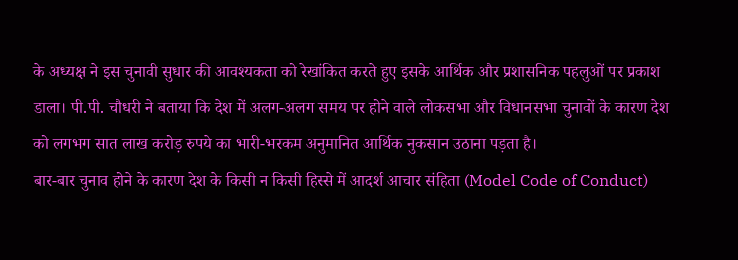के अध्यक्ष ने इस चुनावी सुधार की आवश्यकता को रेखांकित करते हुए इसके आर्थिक और प्रशासनिक पहलुओं पर प्रकाश डाला। पी.पी. चौधरी ने बताया कि देश में अलग-अलग समय पर होने वाले लोकसभा और विधानसभा चुनावों के कारण देश को लगभग सात लाख करोड़ रुपये का भारी-भरकम अनुमानित आर्थिक नुकसान उठाना पड़ता है।
बार-बार चुनाव होने के कारण देश के किसी न किसी हिस्से में आदर्श आचार संहिता (Model Code of Conduct)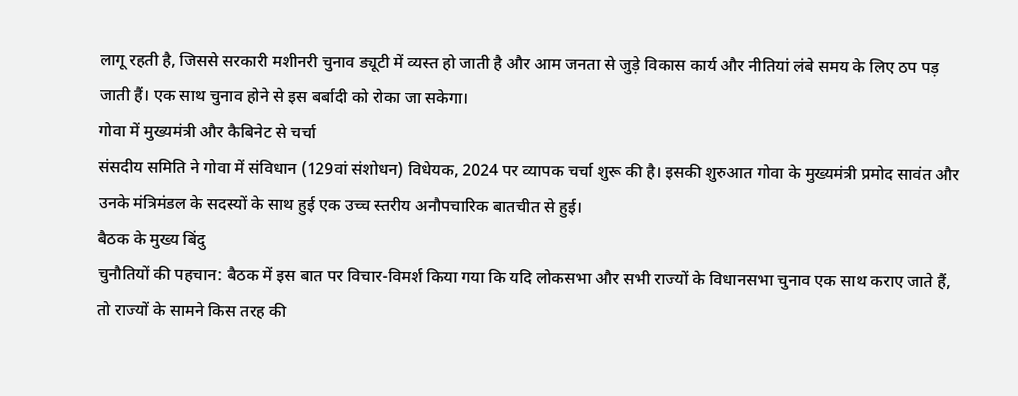लागू रहती है, जिससे सरकारी मशीनरी चुनाव ड्यूटी में व्यस्त हो जाती है और आम जनता से जुड़े विकास कार्य और नीतियां लंबे समय के लिए ठप पड़ जाती हैं। एक साथ चुनाव होने से इस बर्बादी को रोका जा सकेगा।
गोवा में मुख्यमंत्री और कैबिनेट से चर्चा
संसदीय समिति ने गोवा में संविधान (129वां संशोधन) विधेयक, 2024 पर व्यापक चर्चा शुरू की है। इसकी शुरुआत गोवा के मुख्यमंत्री प्रमोद सावंत और उनके मंत्रिमंडल के सदस्यों के साथ हुई एक उच्च स्तरीय अनौपचारिक बातचीत से हुई।
बैठक के मुख्य बिंदु
चुनौतियों की पहचान: बैठक में इस बात पर विचार-विमर्श किया गया कि यदि लोकसभा और सभी राज्यों के विधानसभा चुनाव एक साथ कराए जाते हैं, तो राज्यों के सामने किस तरह की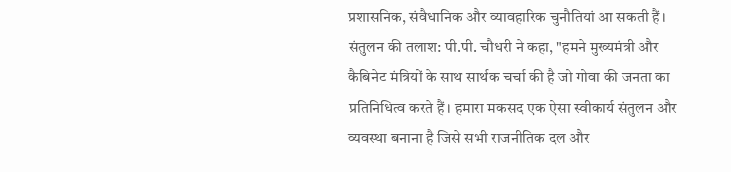प्रशासनिक, संवैधानिक और व्यावहारिक चुनौतियां आ सकती हैं।
संतुलन की तलाश: पी.पी. चौधरी ने कहा, "हमने मुख्यमंत्री और कैबिनेट मंत्रियों के साथ सार्थक चर्चा की है जो गोवा की जनता का प्रतिनिधित्व करते हैं। हमारा मकसद एक ऐसा स्वीकार्य संतुलन और व्यवस्था बनाना है जिसे सभी राजनीतिक दल और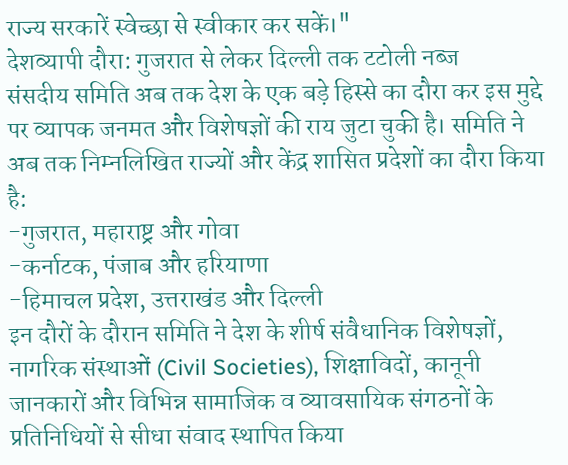राज्य सरकारें स्वेच्छा से स्वीकार कर सकें।"
देशव्यापी दौरा: गुजरात से लेकर दिल्ली तक टटोली नब्ज
संसदीय समिति अब तक देश के एक बड़े हिस्से का दौरा कर इस मुद्दे पर व्यापक जनमत और विशेषज्ञों की राय जुटा चुकी है। समिति ने अब तक निम्नलिखित राज्यों और केंद्र शासित प्रदेशों का दौरा किया है:
-गुजरात, महाराष्ट्र और गोवा
-कर्नाटक, पंजाब और हरियाणा
-हिमाचल प्रदेश, उत्तराखंड और दिल्ली
इन दौरों के दौरान समिति ने देश के शीर्ष संवैधानिक विशेषज्ञों, नागरिक संस्थाओं (Civil Societies), शिक्षाविदों, कानूनी जानकारों और विभिन्न सामाजिक व व्यावसायिक संगठनों के प्रतिनिधियों से सीधा संवाद स्थापित किया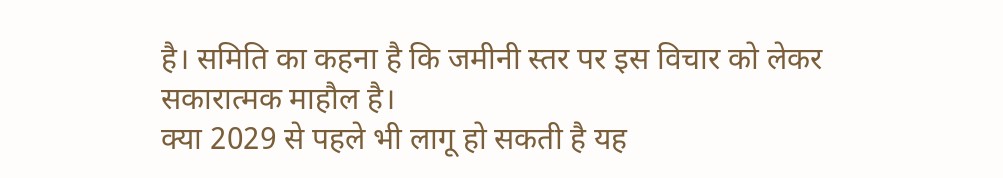है। समिति का कहना है कि जमीनी स्तर पर इस विचार को लेकर सकारात्मक माहौल है।
क्या 2029 से पहले भी लागू हो सकती है यह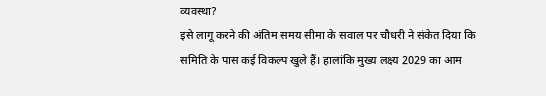व्यवस्था?
इसे लागू करने की अंतिम समय सीमा के सवाल पर चौधरी ने संकेत दिया कि समिति के पास कई विकल्प खुले हैं। हालांकि मुख्य लक्ष्य 2029 का आम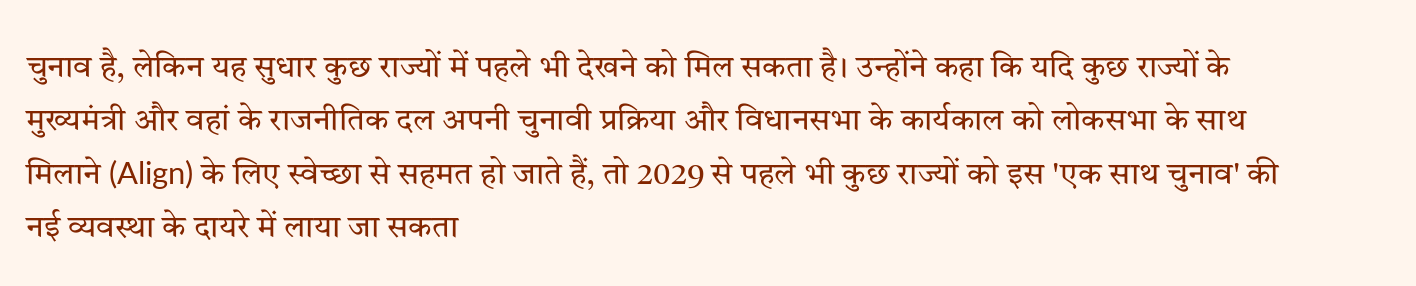चुनाव है, लेकिन यह सुधार कुछ राज्यों में पहले भी देखने को मिल सकता है। उन्होंने कहा कि यदि कुछ राज्यों के मुख्यमंत्री और वहां के राजनीतिक दल अपनी चुनावी प्रक्रिया और विधानसभा के कार्यकाल को लोकसभा के साथ मिलाने (Align) के लिए स्वेच्छा से सहमत हो जाते हैं, तो 2029 से पहले भी कुछ राज्यों को इस 'एक साथ चुनाव' की नई व्यवस्था के दायरे में लाया जा सकता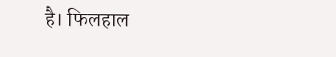है। फिलहाल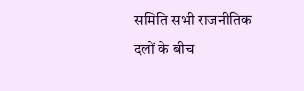समिति सभी राजनीतिक दलों के बीच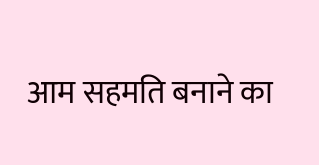आम सहमति बनाने का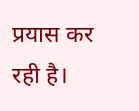प्रयास कर रही है।